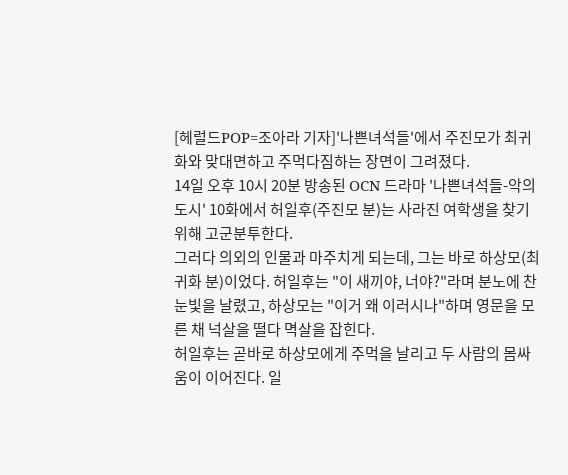[헤럴드POP=조아라 기자]'나쁜녀석들'에서 주진모가 최귀화와 맞대면하고 주먹다짐하는 장면이 그려졌다.
14일 오후 10시 20분 방송된 OCN 드라마 '나쁜녀석들-악의 도시' 10화에서 허일후(주진모 분)는 사라진 여학생을 찾기 위해 고군분투한다.
그러다 의외의 인물과 마주치게 되는데, 그는 바로 하상모(최귀화 분)이었다. 허일후는 "이 새끼야, 너야?"라며 분노에 찬 눈빛을 날렸고, 하상모는 "이거 왜 이러시나"하며 영문을 모른 채 넉살을 떨다 멱살을 잡힌다.
허일후는 곧바로 하상모에게 주먹을 날리고 두 사람의 몸싸움이 이어진다. 일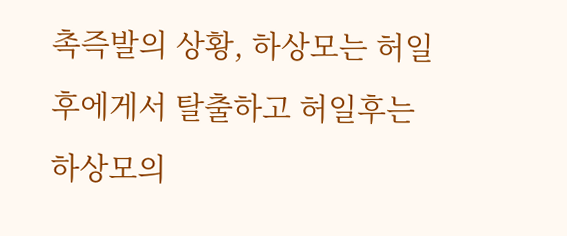촉즉발의 상황, 하상모는 허일후에게서 탈출하고 허일후는 하상모의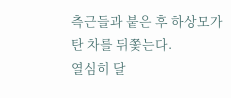측근들과 붙은 후 하상모가 탄 차를 뒤쫓는다.
열심히 달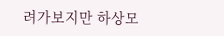려가보지만 하상모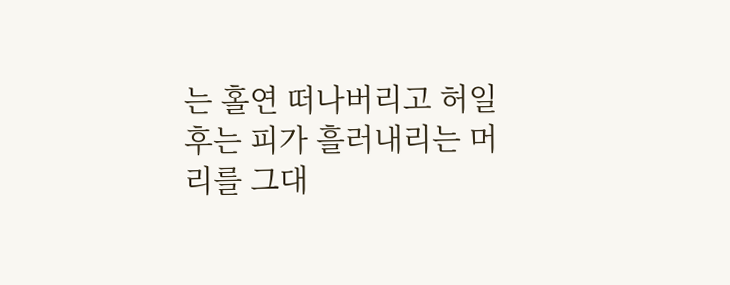는 홀연 떠나버리고 허일후는 피가 흘러내리는 머리를 그대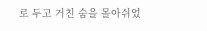로 두고 거친 숨을 몰아쉬었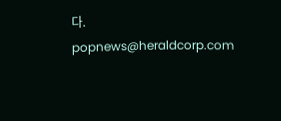다.
popnews@heraldcorp.com